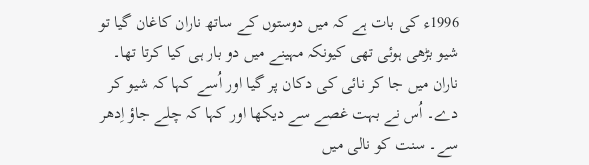1996ء کی بات ہے کہ میں دوستوں کے ساتھ ناران کاغان گیا تو شیو بڑھی ہوئی تھی کیونکہ مہینے میں دو بار ہی کیا کرتا تھا۔ ناران میں جا کر نائی کی دکان پر گیا اور اُسے کہا کہ شیو کر دے۔ اُس نے بہت غصے سے دیکھا اور کہا کہ چلے جاؤ اِدھر سے۔ سنت کو نالی میں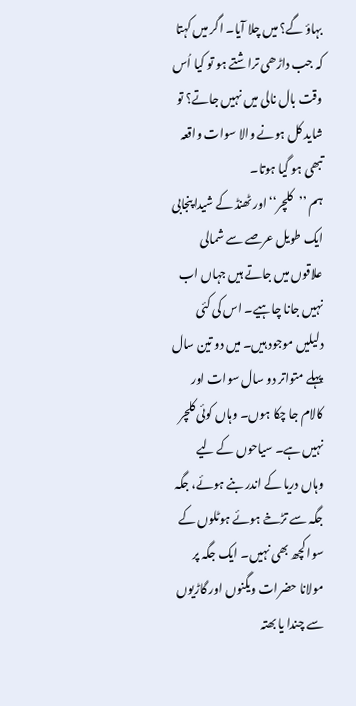بہاؤ گے؟ میں چلا آیا۔ اگر میں کہتا کہ جب داڑھی تراشتے ہو تو کیا اُس وقت بال نالی میں نہیں جاتے؟ تو شاید کل ہونے والا سوات واقعہ تبھی ہو گیا ہوتا۔
ہم ’’کلچر‘‘ اور ٹھنڈ کے شیدا پنجابی ایک طویل عرصے سے شمالی علاقوں میں جاتے ہیں جہاں اب نہیں جانا چاہیے۔ اس کی کئی دلیلیں موجود ہیں۔ میں دو تین سال پہلے متواتر دو سال سوات اور کالام جا چکا ہوں۔ وہاں کوئی کلچر نہیں ہے۔ سیاحوں کے لیے وہاں دریا کے اندر بنے ہوئے، جگہ جگہ سے تڑخے ہوئے ہوٹلوں کے سوا کچھ بھی نہیں۔ ایک جگہ پر مولانا حضرات ویگنوں اور گاڑیوں سے چندا یا بھتہ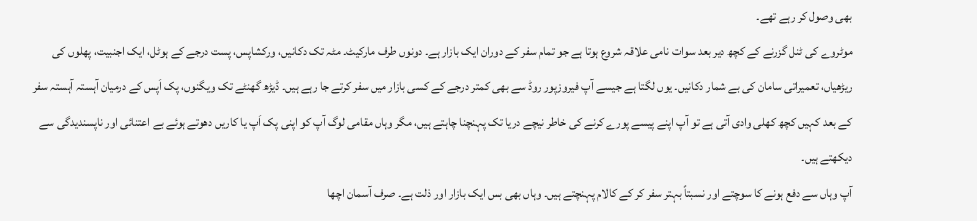بھی وصول کر رہے تھے۔
موٹروے کی ٹنل گزرنے کے کچھ دیر بعد سوات نامی علاقہ شروع ہوتا ہے جو تمام سفر کے دوران ایک بازار ہے۔ دونوں طرف مارکیٹ۔ مٹہ تک دکانیں، ورکشاپس، پست درجے کے ہوٹل، ایک اجنبیت، پھلوں کی ریڑھیاں، تعمیراتی سامان کی بے شمار دکانیں۔ یوں لگتا ہے جیسے آپ فیروزپور روڈ سے بھی کمتر درجے کے کسی بازار میں سفر کرتے جا رہے ہیں۔ ڈیڑھ گھنٹے تک ویگنوں، پک اَپس کے درمیان آہستہ آہستہ سفر کے بعد کہیں کچھ کھلی وادی آتی ہے تو آپ اپنے پیسے پورے کرنے کی خاطر نیچے دریا تک پہنچنا چاہتے ہیں، مگر وہاں مقامی لوگ آپ کو اپنی پک اَپ یا کاریں دھوتے ہوئے بے اعتنائی اور ناپسندیدگی سے دیکھتے ہیں۔
آپ وہاں سے دفع ہونے کا سوچتے اور نسبتاً بہتر سفر کر کے کالام پہنچتے ہیں۔ وہاں بھی بس ایک بازار اور ذلت ہے۔ صرف آسمان اچھا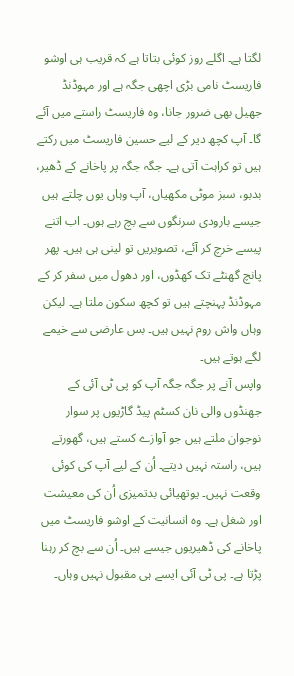لگتا ہے۔ اگلے روز کوئی بتاتا ہے کہ قریب ہی اوشو فاریسٹ نامی بڑی اچھی جگہ ہے اور مہوڈنڈ جھیل بھی ضرور جانا، وہ فاریسٹ راستے میں آئے گا۔ آپ کچھ دیر کے لیے حسین فاریسٹ میں رکتے ہیں تو کراہت آتی ہے۔ جگہ جگہ پر پاخانے کے ڈھیر، بدبو، سبز موٹی مکھیاں، آپ وہاں یوں چلتے ہیں جیسے بارودی سرنگوں سے بچ رہے ہوں۔ اب اتنے پیسے خرچ کر آئے، تصویریں تو لینی ہی ہیں۔ پھر پانچ گھنٹے تک کھڈوں، اور دھول میں سفر کر کے مہوڈنڈ پہنچتے ہیں تو کچھ سکون ملتا ہے۔ لیکن وہاں واش روم نہیں ہیں۔ بس عارضی سے خیمے لگے ہوتے ہیں۔
واپس آنے پر جگہ جگہ آپ کو پی ٹی آئی کے جھنڈوں والی نان کسٹم پیڈ گاڑیوں پر سوار نوجوان ملتے ہیں جو آوازے کستے ہیں، گھورتے ہیں، راستہ نہیں دیتے۔ اُن کے لیے آپ کی کوئی وقعت نہیں۔ یوتھیائی بدتمیزی اُن کی معیشت اور شغل ہے۔ وہ انسانیت کے اوشو فاریسٹ میں پاخانے کی ڈھیریوں جیسے ہیں۔ اُن سے بچ کر رہنا پڑتا ہے۔ پی ٹی آئی ایسے ہی مقبول نہیں وہاں۔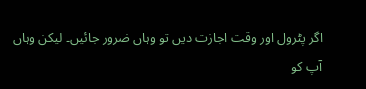اگر پٹرول اور وقت اجازت دیں تو وہاں ضرور جائیں۔ لیکن وہاں آپ کو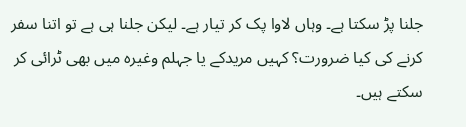جلنا پڑ سکتا ہے۔ وہاں لاوا پک کر تیار ہے۔ لیکن جلنا ہی ہے تو اتنا سفر کرنے کی کیا ضرورت؟ کہیں مریدکے یا جہلم وغیرہ میں بھی ٹرائی کر سکتے ہیں۔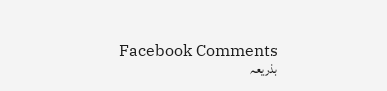Facebook Comments
بذریعہ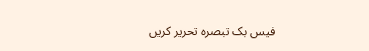فیس بک تبصرہ تحریر کریں